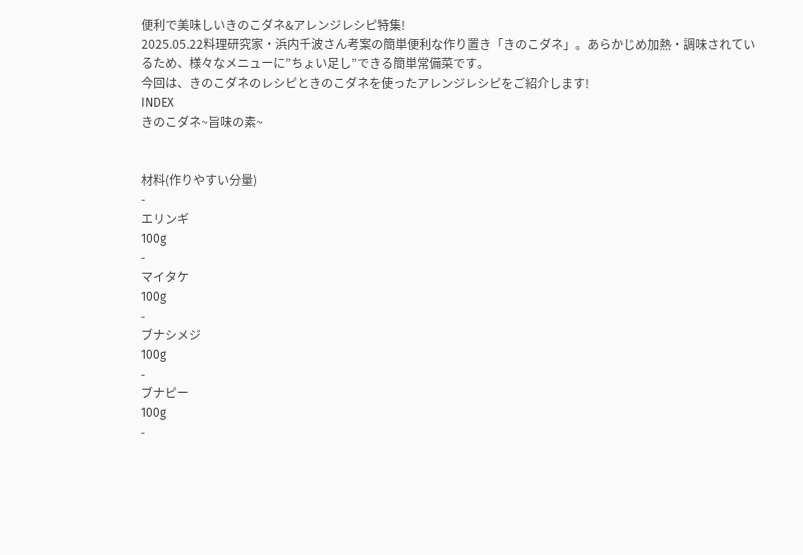便利で美味しいきのこダネ&アレンジレシピ特集!
2025.05.22料理研究家・浜内千波さん考案の簡単便利な作り置き「きのこダネ」。あらかじめ加熱・調味されているため、様々なメニューに”ちょい足し”できる簡単常備菜です。
今回は、きのこダネのレシピときのこダネを使ったアレンジレシピをご紹介します!
INDEX
きのこダネ~旨味の素~


材料(作りやすい分量)
-
エリンギ
100g
-
マイタケ
100g
-
ブナシメジ
100g
-
ブナピー
100g
-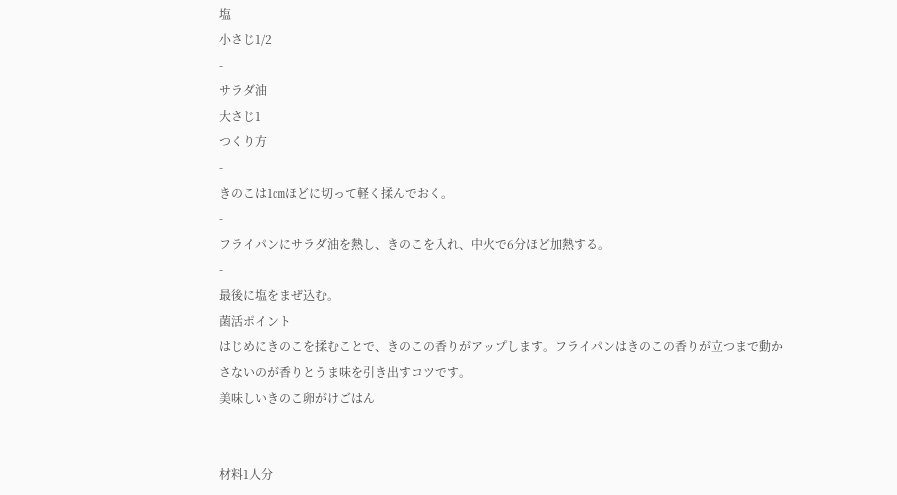塩
小さじ1/2
-
サラダ油
大さじ1
つくり方
-
きのこは1㎝ほどに切って軽く揉んでおく。
-
フライパンにサラダ油を熱し、きのこを入れ、中火で6分ほど加熱する。
-
最後に塩をまぜ込む。
菌活ポイント
はじめにきのこを揉むことで、きのこの香りがアップします。フライパンはきのこの香りが立つまで動かさないのが香りとうま味を引き出すコツです。
美味しいきのこ卵がけごはん


材料1人分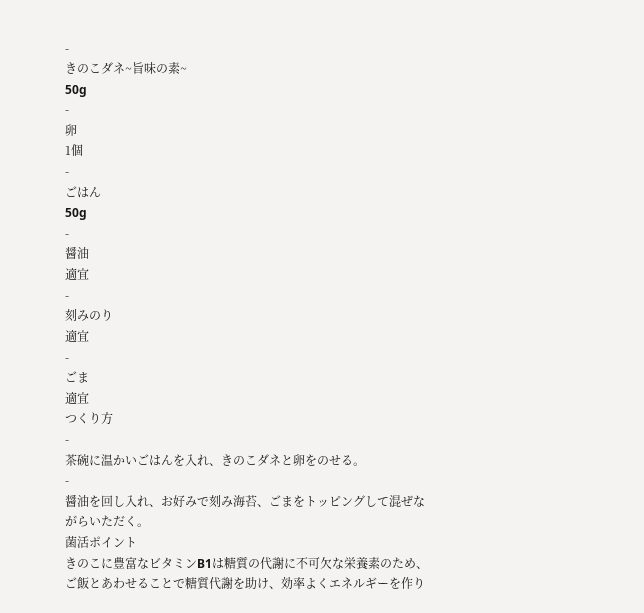-
きのこダネ~旨味の素~
50g
-
卵
1個
-
ごはん
50g
-
醤油
適宜
-
刻みのり
適宜
-
ごま
適宜
つくり方
-
茶碗に温かいごはんを入れ、きのこダネと卵をのせる。
-
醤油を回し入れ、お好みで刻み海苔、ごまをトッピングして混ぜながらいただく。
菌活ポイント
きのこに豊富なビタミンB1は糖質の代謝に不可欠な栄養素のため、ご飯とあわせることで糖質代謝を助け、効率よくエネルギーを作り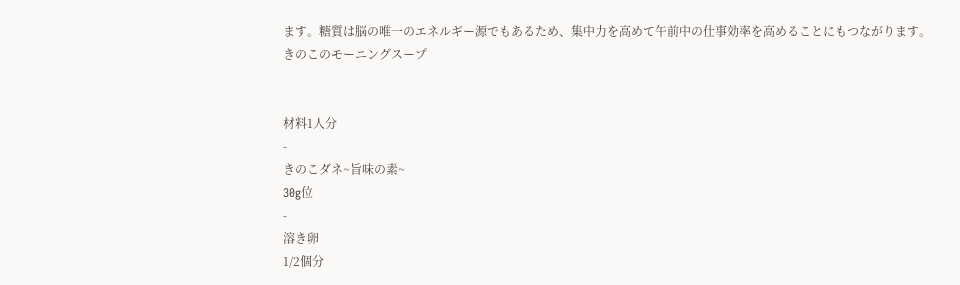ます。糖質は脳の唯一のエネルギー源でもあるため、集中力を高めて午前中の仕事効率を高めることにもつながります。
きのこのモーニングスープ


材料1人分
-
きのこダネ~旨味の素~
30g位
-
溶き卵
1/2個分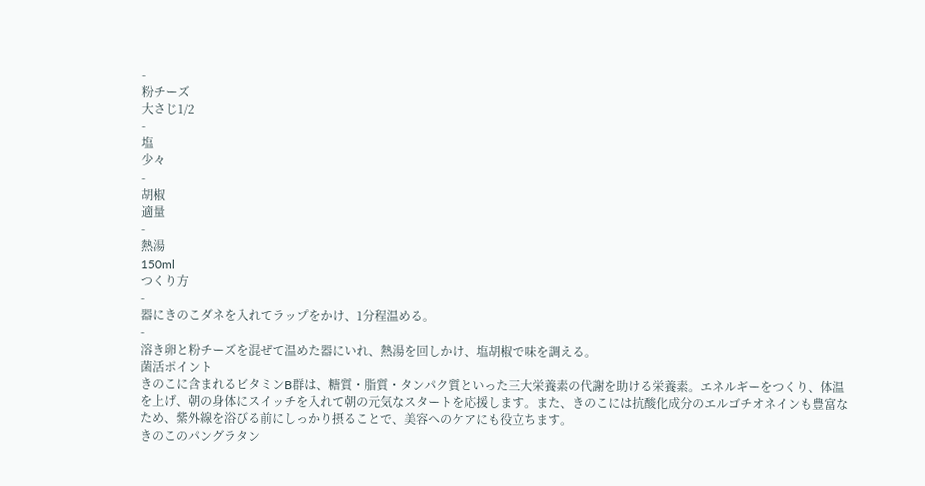-
粉チーズ
大さじ1/2
-
塩
少々
-
胡椒
適量
-
熱湯
150ml
つくり方
-
器にきのこダネを入れてラップをかけ、1分程温める。
-
溶き卵と粉チーズを混ぜて温めた器にいれ、熱湯を回しかけ、塩胡椒で味を調える。
菌活ポイント
きのこに含まれるビタミンB群は、糖質・脂質・タンパク質といった三大栄養素の代謝を助ける栄養素。エネルギーをつくり、体温を上げ、朝の身体にスイッチを入れて朝の元気なスタートを応援します。また、きのこには抗酸化成分のエルゴチオネインも豊富なため、紫外線を浴びる前にしっかり摂ることで、美容へのケアにも役立ちます。
きのこのパングラタン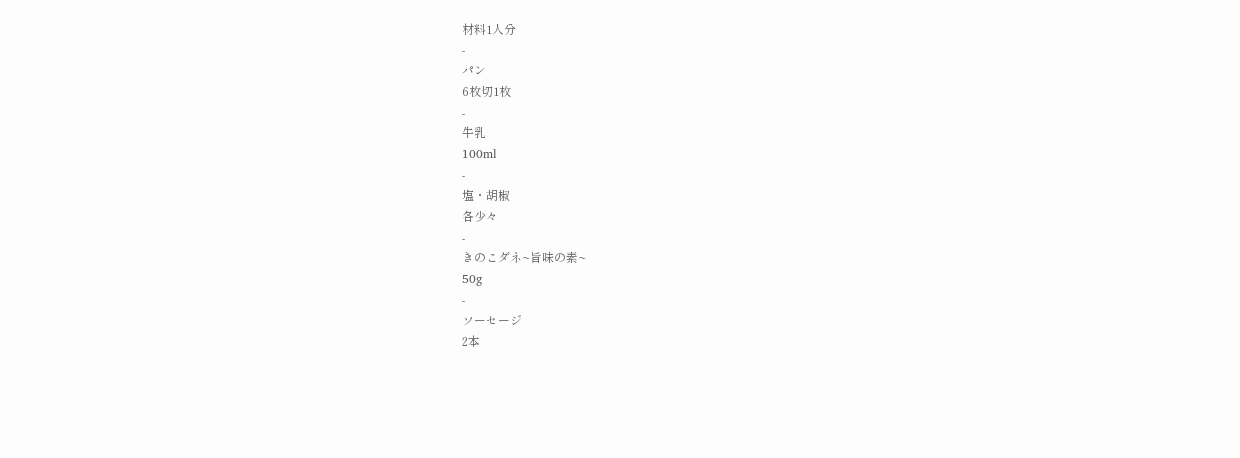材料1人分
-
パン
6枚切1枚
-
牛乳
100ml
-
塩・胡椒
各少々
-
きのこダネ~旨味の素~
50g
-
ソーセージ
2本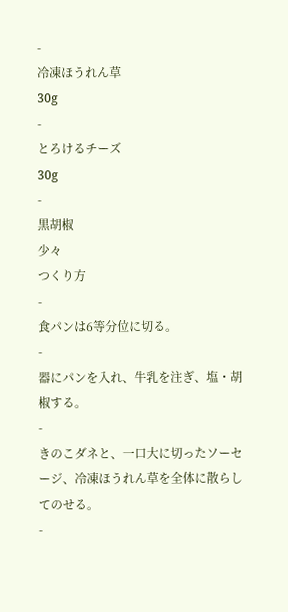-
冷凍ほうれん草
30g
-
とろけるチーズ
30g
-
黒胡椒
少々
つくり方
-
食パンは6等分位に切る。
-
器にパンを入れ、牛乳を注ぎ、塩・胡椒する。
-
きのこダネと、一口大に切ったソーセージ、冷凍ほうれん草を全体に散らしてのせる。
-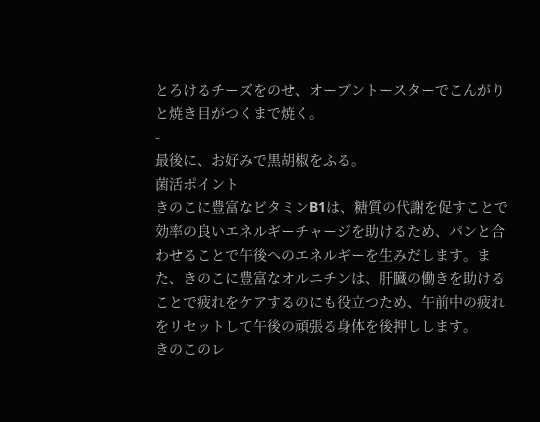とろけるチーズをのせ、オーブントースターでこんがりと焼き目がつくまで焼く。
-
最後に、お好みで黒胡椒をふる。
菌活ポイント
きのこに豊富なビタミンB1は、糖質の代謝を促すことで効率の良いエネルギーチャージを助けるため、パンと合わせることで午後へのエネルギーを生みだします。また、きのこに豊富なオルニチンは、肝臓の働きを助けることで疲れをケアするのにも役立つため、午前中の疲れをリセットして午後の頑張る身体を後押しします。
きのこのレ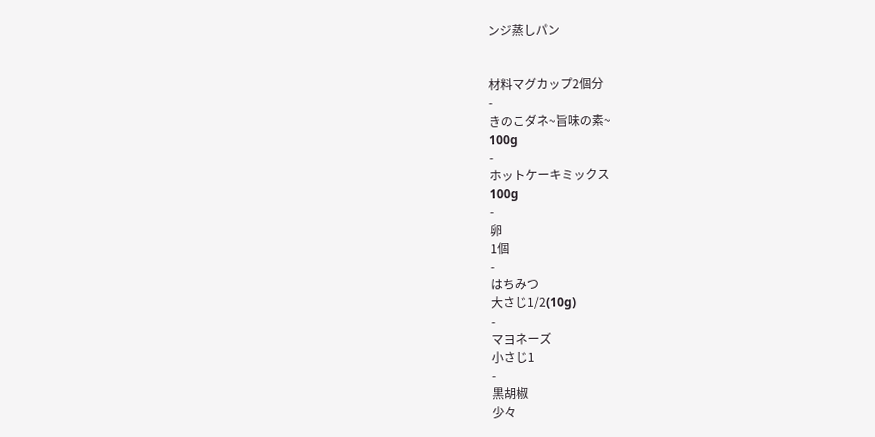ンジ蒸しパン


材料マグカップ2個分
-
きのこダネ~旨味の素~
100g
-
ホットケーキミックス
100g
-
卵
1個
-
はちみつ
大さじ1/2(10g)
-
マヨネーズ
小さじ1
-
黒胡椒
少々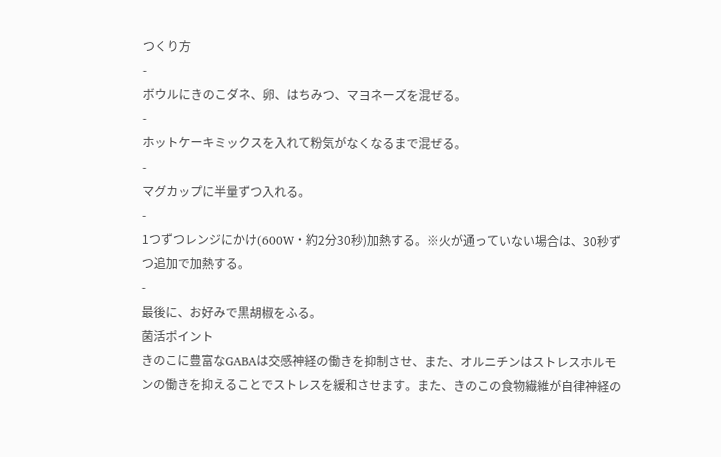つくり方
-
ボウルにきのこダネ、卵、はちみつ、マヨネーズを混ぜる。
-
ホットケーキミックスを入れて粉気がなくなるまで混ぜる。
-
マグカップに半量ずつ入れる。
-
1つずつレンジにかけ(600W・約2分30秒)加熱する。※火が通っていない場合は、30秒ずつ追加で加熱する。
-
最後に、お好みで黒胡椒をふる。
菌活ポイント
きのこに豊富なGABAは交感神経の働きを抑制させ、また、オルニチンはストレスホルモンの働きを抑えることでストレスを緩和させます。また、きのこの食物繊維が自律神経の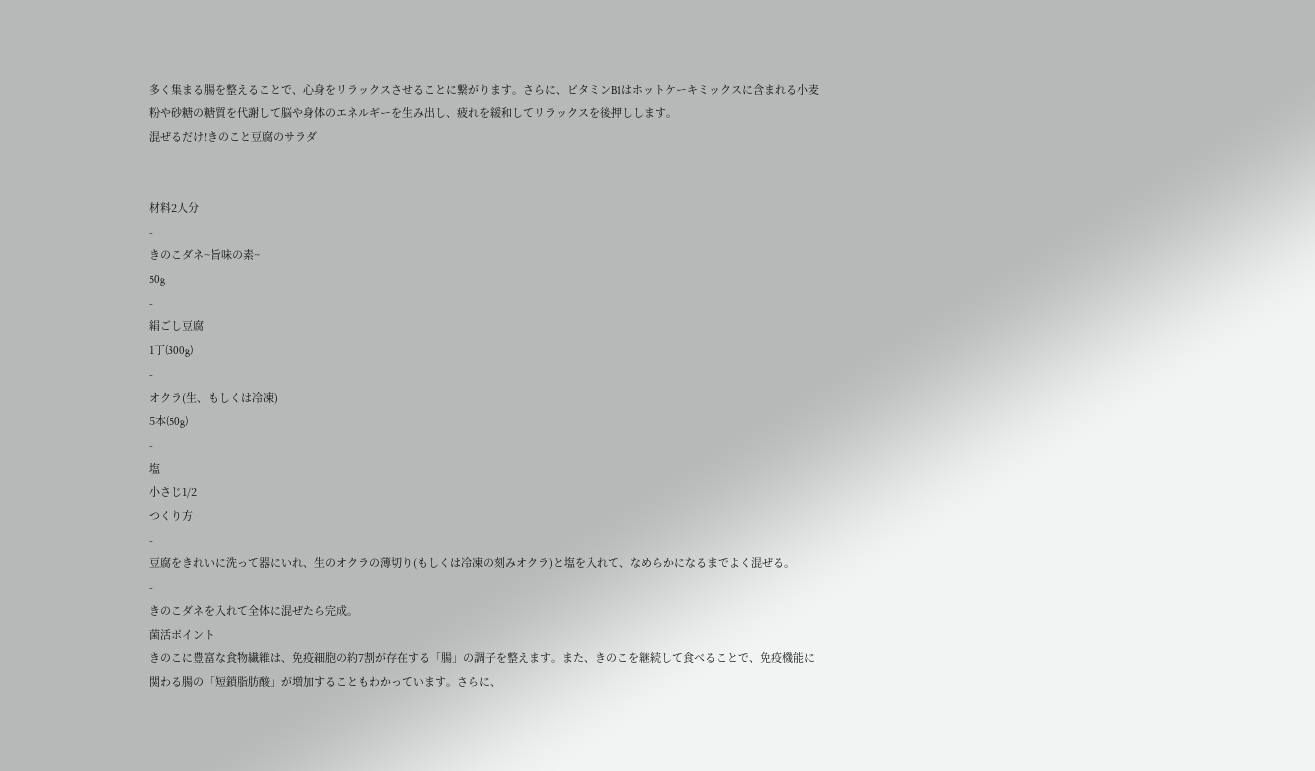多く集まる腸を整えることで、心身をリラックスさせることに繋がります。さらに、ビタミンB1はホットケーキミックスに含まれる小麦粉や砂糖の糖質を代謝して脳や身体のエネルギーを生み出し、疲れを緩和してリラックスを後押しします。
混ぜるだけ!きのこと豆腐のサラダ


材料2人分
-
きのこダネ~旨味の素~
50g
-
絹ごし豆腐
1丁(300g)
-
オクラ(生、もしくは冷凍)
5本(50g)
-
塩
小さじ1/2
つくり方
-
豆腐をきれいに洗って器にいれ、生のオクラの薄切り(もしくは冷凍の刻みオクラ)と塩を入れて、なめらかになるまでよく混ぜる。
-
きのこダネを入れて全体に混ぜたら完成。
菌活ポイント
きのこに豊富な食物繊維は、免疫細胞の約7割が存在する「腸」の調子を整えます。また、きのこを継続して食べることで、免疫機能に関わる腸の「短鎖脂肪酸」が増加することもわかっています。さらに、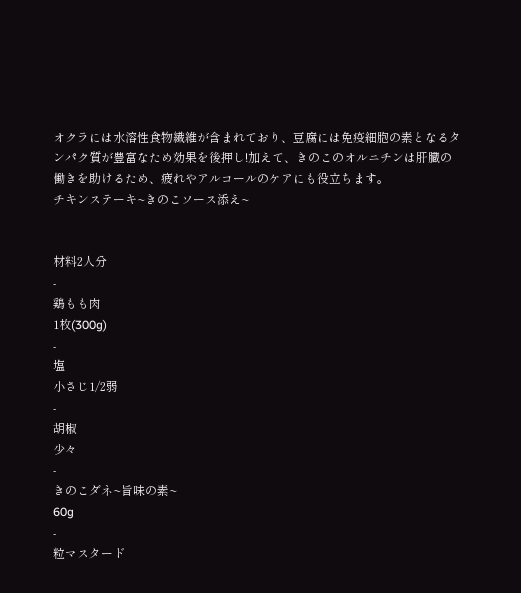オクラには水溶性食物繊維が含まれており、豆腐には免疫細胞の素となるタンパク質が豊富なため効果を後押し!加えて、きのこのオルニチンは肝臓の働きを助けるため、疲れやアルコールのケアにも役立ちます。
チキンステーキ~きのこソース添え~


材料2人分
-
鶏もも肉
1枚(300g)
-
塩
小さじ1/2弱
-
胡椒
少々
-
きのこダネ~旨味の素~
60g
-
粒マスタード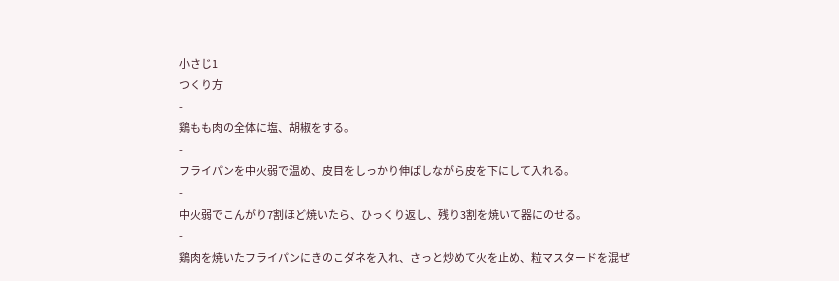小さじ1
つくり方
-
鶏もも肉の全体に塩、胡椒をする。
-
フライパンを中火弱で温め、皮目をしっかり伸ばしながら皮を下にして入れる。
-
中火弱でこんがり7割ほど焼いたら、ひっくり返し、残り3割を焼いて器にのせる。
-
鶏肉を焼いたフライパンにきのこダネを入れ、さっと炒めて火を止め、粒マスタードを混ぜ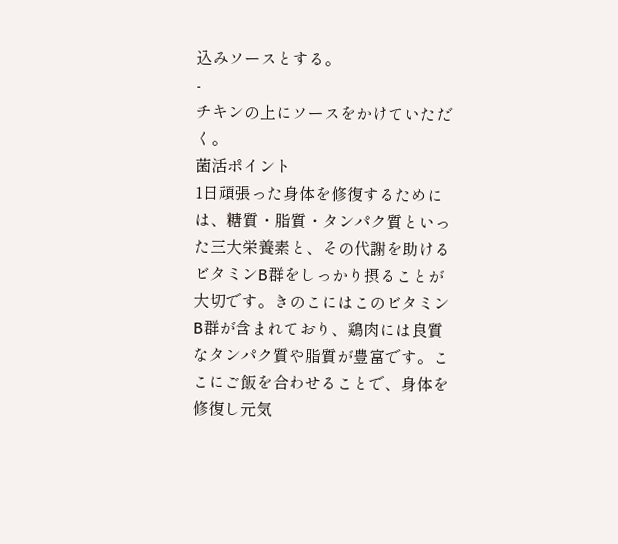込みソースとする。
-
チキンの上にソースをかけていただく。
菌活ポイント
1日頑張った身体を修復するためには、糖質・脂質・タンパク質といった三大栄養素と、その代謝を助けるビタミンB群をしっかり摂ることが大切です。きのこにはこのビタミンB群が含まれており、鶏肉には良質なタンパク質や脂質が豊富です。ここにご飯を合わせることで、身体を修復し元気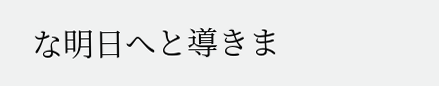な明日へと導きま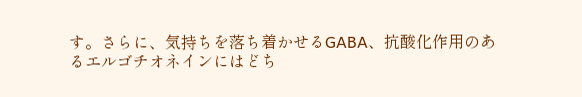す。さらに、気持ちを落ち着かせるGABA、抗酸化作用のあるエルゴチオネインにはどち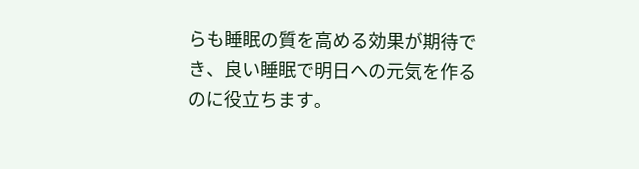らも睡眠の質を高める効果が期待でき、良い睡眠で明日への元気を作るのに役立ちます。